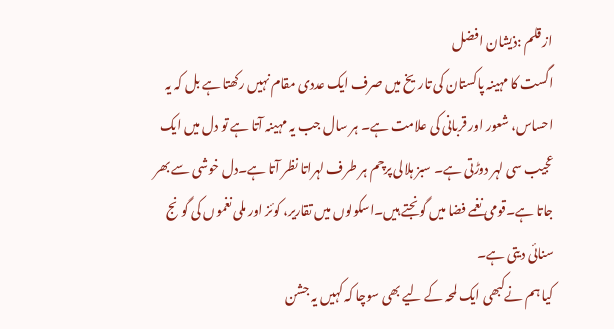از قلم :ذیشان افضل
اگست کا مہینہ پاکستان کی تاریخ میں صرف ایک عددی مقام نہیں رکھتا ہے بل کہ یہ احساس، شعور اور قربانی کی علامت ہے۔ ہر سال جب یہ مہینہ آتا ہے تو دل میں ایک عجیب سی لہر دوڑتی ہے۔ سبز ہلالی پرچم ہر طرف لہراتا نظر آتا ہے۔دل خوشی سے بھر جاتا ہے۔قومی نغمے فضا میں گونجتے ہیں۔اسکولوں میں تقاریر، کوئز اور ملی نغموں کی گونج سنائی دیتی ہے۔
کیا ہم نےکبھی ایک لمحہ کے لیے بھی سوچا کہ کہیں یہ جشن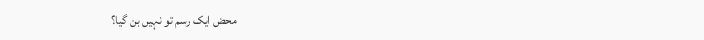محض ایک رسم تو نہیں بن گیا؟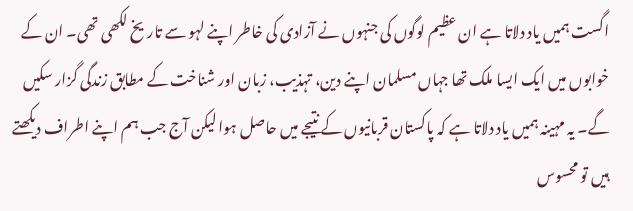اگست ہمیں یاد دلاتا ہے ان عظیم لوگوں کی جنہوں نے آزادی کی خاطر اپنے لہو سے تاریخ لکھی تھی۔ ان کے خوابوں میں ایک ایسا ملک تھا جہاں مسلمان اپنے دین، تہذیب، زبان اور شناخت کے مطابق زندگی گزار سکیں گے۔ یہ مہینہ ہمیں یاد دلاتا ہے کہ پاکستان قربانیوں کے نتیجے میں حاصل ہوا لیکن آج جب ہم اپنے اطراف دیکھتے ہیں تو محسوس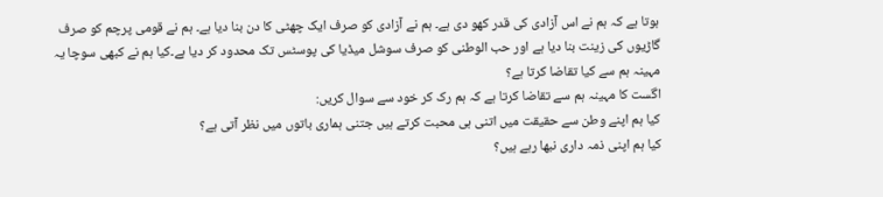ہوتا ہے کہ ہم نے اس آزادی کی قدر کھو دی ہے۔ ہم نے آزادی کو صرف ایک چھٹی کا دن بنا دیا ہے۔ ہم نے قومی پرچم کو صرف گاڑیوں کی زینت بنا دیا ہے اور حب الوطنی کو صرف سوشل میڈیا کی پوسٹس تک محدود کر دیا ہے۔کیا ہم نے کبھی سوچا یہ مہینہ ہم سے کیا تقاضا کرتا ہے؟
اگست کا مہینہ ہم سے تقاضا کرتا ہے کہ ہم رک کر خود سے سوال کریں:
کیا ہم اپنے وطن سے حقیقت میں اتنی ہی محبت کرتے ہیں جتنی ہماری باتوں میں نظر آتی ہے؟
کیا ہم اپنی ذمہ داری نبھا رہے ہیں؟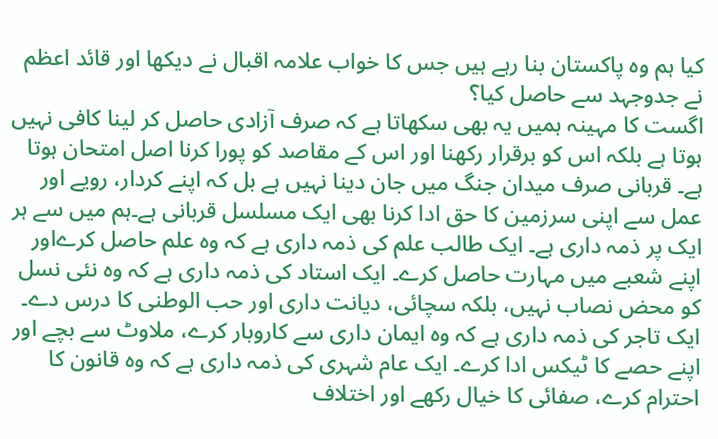کیا ہم وہ پاکستان بنا رہے ہیں جس کا خواب علامہ اقبال نے دیکھا اور قائد اعظم نے جدوجہد سے حاصل کیا؟
اگست کا مہینہ ہمیں یہ بھی سکھاتا ہے کہ صرف آزادی حاصل کر لینا کافی نہیں ہوتا ہے بلکہ اس کو برقرار رکھنا اور اس کے مقاصد کو پورا کرنا اصل امتحان ہوتا ہے۔ قربانی صرف میدان جنگ میں جان دینا نہیں ہے بل کہ اپنے کردار، رویے اور عمل سے اپنی سرزمین کا حق ادا کرنا بھی ایک مسلسل قربانی ہے۔ہم میں سے ہر ایک پر ذمہ داری ہے۔ ایک طالب علم کی ذمہ داری ہے کہ وہ علم حاصل کرےاور اپنے شعبے میں مہارت حاصل کرے۔ ایک استاد کی ذمہ داری ہے کہ وہ نئی نسل کو محض نصاب نہیں، بلکہ سچائی، دیانت داری اور حب الوطنی کا درس دے۔ ایک تاجر کی ذمہ داری ہے کہ وہ ایمان داری سے کاروبار کرے، ملاوٹ سے بچے اور اپنے حصے کا ٹیکس ادا کرے۔ ایک عام شہری کی ذمہ داری ہے کہ وہ قانون کا احترام کرے، صفائی کا خیال رکھے اور اختلاف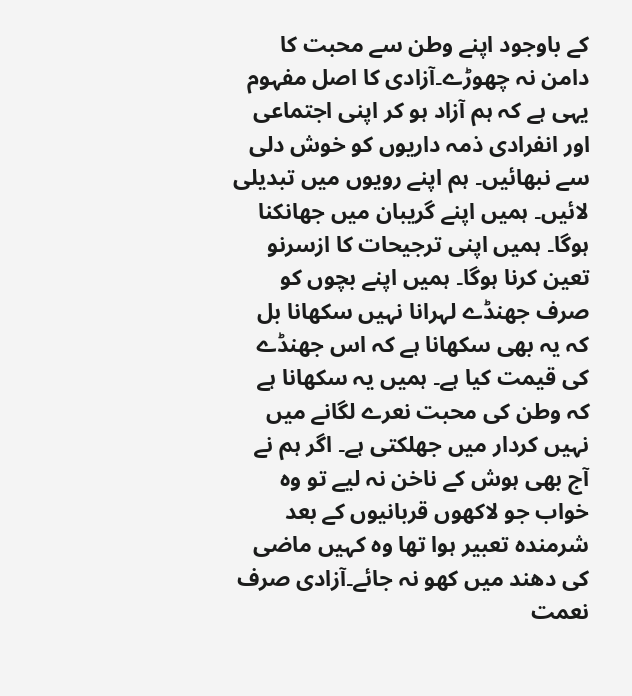کے باوجود اپنے وطن سے محبت کا دامن نہ چھوڑے۔آزادی کا اصل مفہوم یہی ہے کہ ہم آزاد ہو کر اپنی اجتماعی اور انفرادی ذمہ داریوں کو خوش دلی سے نبھائیں۔ ہم اپنے رویوں میں تبدیلی لائیں۔ ہمیں اپنے گریبان میں جھانکنا ہوگا۔ ہمیں اپنی ترجیحات کا ازسرنو تعین کرنا ہوگا۔ ہمیں اپنے بچوں کو صرف جھنڈے لہرانا نہیں سکھانا بل کہ یہ بھی سکھانا ہے کہ اس جھنڈے کی قیمت کیا ہے۔ ہمیں یہ سکھانا ہے کہ وطن کی محبت نعرے لگانے میں نہیں کردار میں جھلکتی ہے۔ اگر ہم نے آج بھی ہوش کے ناخن نہ لیے تو وہ خواب جو لاکھوں قربانیوں کے بعد شرمندہ تعبیر ہوا تھا وہ کہیں ماضی کی دھند میں کھو نہ جائے۔آزادی صرف نعمت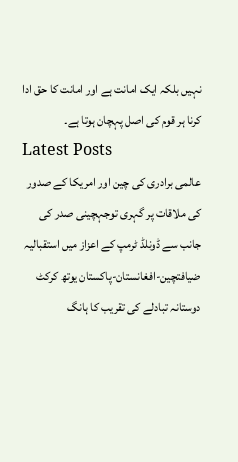نہیں بلکہ ایک امانت ہے اور امانت کا حق ادا کرنا ہر قوم کی اصل پہچان ہوتا ہے۔
Latest Posts
عالمی برادری کی چین اور امریکا کے صدور کی ملاقات پر گہری توجہچینی صدر کی جانب سے ڈونلڈ ٹرمپ کے اعزاز میں استقبالیہ ضیافتچین-افغانستان-پاکستان یوتھ کرکٹ دوستانہ تبادلے کی تقریب کا ہانگ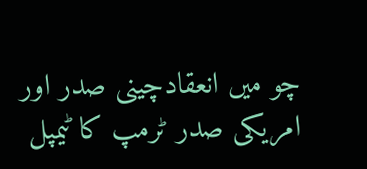چو میں انعقادچینی صدر اور امریکی صدر ٹرمپ کا ٹیمپل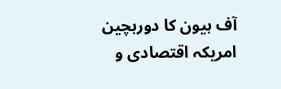آف ہیون کا دورہچین امریکہ اقتصادی و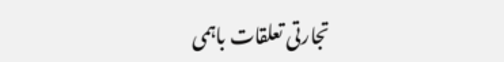تجارتی تعلقات باہمی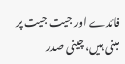فائدے اور جیت جیت پر مبنی ہیں، چینی صدر